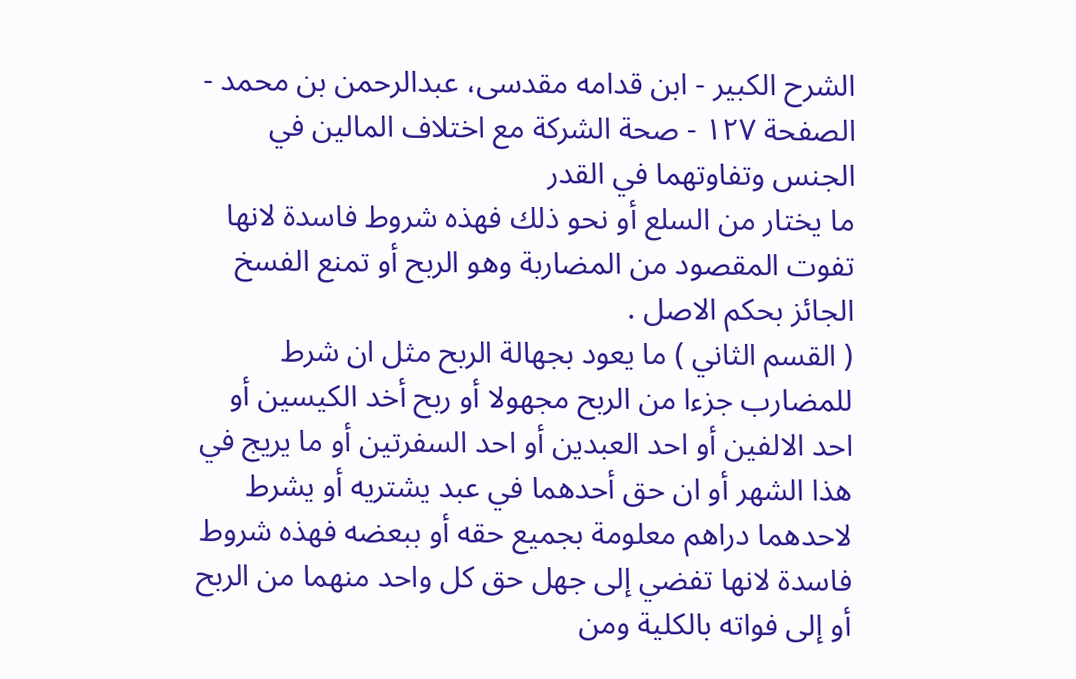الشرح الکبير - ابن قدامه مقدسی، عبدالرحمن بن محمد - الصفحة ١٢٧ - صحة الشركة مع اختلاف المالين في الجنس وتفاوتهما في القدر
ما يختار من السلع أو نحو ذلك فهذه شروط فاسدة لانها تفوت المقصود من المضاربة وهو الربح أو تمنع الفسخ الجائز بحكم الاصل .
( القسم الثاني ) ما يعود بجهالة الربح مثل ان شرط للمضارب جزءا من الربح مجهولا أو ربح أخد الكيسين أو احد الالفين أو احد العبدين أو احد السفرتين أو ما يريج في هذا الشهر أو ان حق أحدهما في عبد يشتريه أو يشرط لاحدهما دراهم معلومة بجميع حقه أو ببعضه فهذه شروط فاسدة لانها تفضي إلى جهل حق كل واحد منهما من الربح أو إلى فواته بالكلية ومن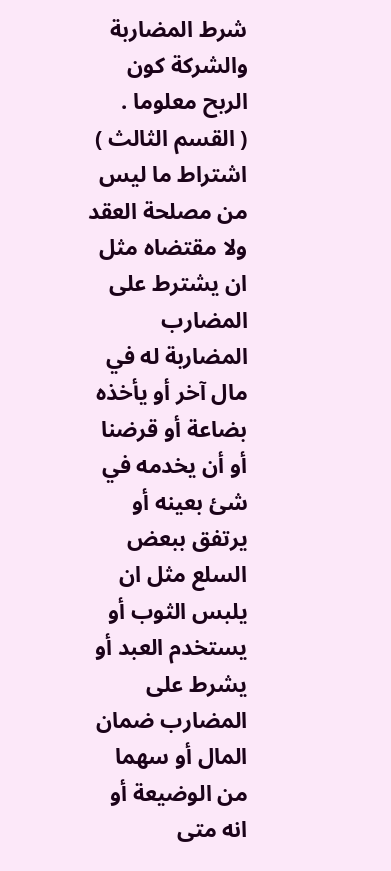شرط المضاربة والشركة كون الربح معلوما .
( القسم الثالث ) اشتراط ما ليس من مصلحة العقد ولا مقتضاه مثل ان يشترط على المضارب المضاربة له في مال آخر أو يأخذه بضاعة أو قرضنا أو أن يخدمه في شئ بعينه أو يرتفق ببعض السلع مثل ان يلبس الثوب أو يستخدم العبد أو يشرط على المضارب ضمان المال أو سهما من الوضيعة أو انه متى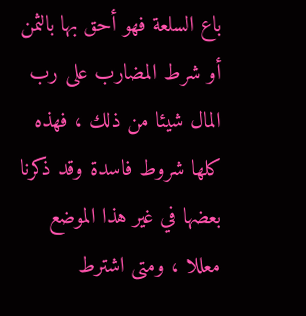باع السلعة فهو أحق بها بالثمن أو شرط المضارب على رب المال شيئا من ذلك ، فهذه كلها شروط فاسدة وقد ذكرنا بعضها في غير هذا الموضع معللا ، ومتى اشترط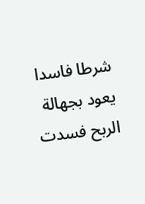شرطا فاسدا يعود بجهالة الربح فسدت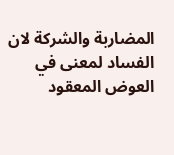المضاربة والشركة لان الفساد لمعنى في العوض المعقود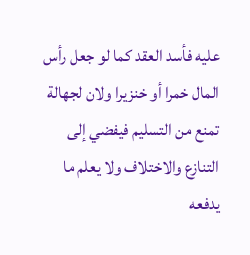عليه فأسد العقد كما لو جعل رأس المال خمرا أو خنزيرا ولان لجهالة تمنع من التسليم فيفضي إلى التنازع والاختلاف ولا يعلم ما يدفعه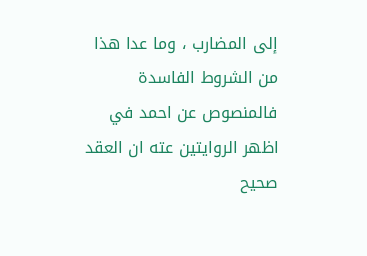إلى المضارب ، وما عدا هذا من الشروط الفاسدة فالمنصوص عن احمد في اظهر الروايتين عته ان العقد صحيح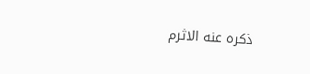ذكره عنه الاثرم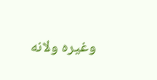وغيره ولانه